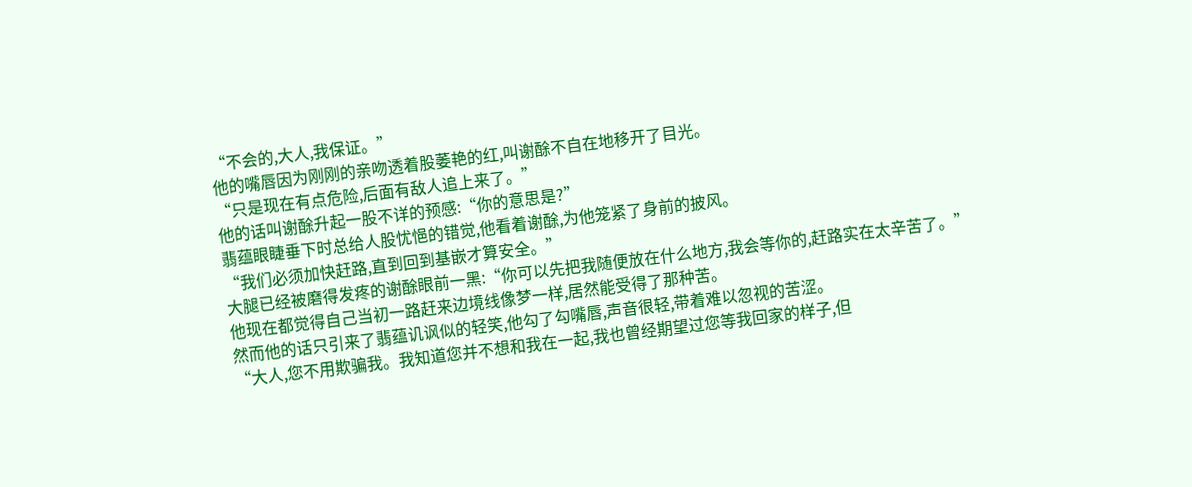“不会的,大人,我保证。”
他的嘴唇因为刚刚的亲吻透着股萎艳的红,叫谢酴不自在地移开了目光。
“只是现在有点危险,后面有敌人追上来了。”
他的话叫谢酴升起一股不详的预感:“你的意思是?”
翡蕴眼睫垂下时总给人股忧悒的错觉,他看着谢酴,为他笼紧了身前的披风。
“我们必须加快赶路,直到回到基嵌才算安全。”
大腿已经被磨得发疼的谢酴眼前一黑:“你可以先把我随便放在什么地方,我会等你的,赶路实在太辛苦了。”
他现在都觉得自己当初一路赶来边境线像梦一样,居然能受得了那种苦。
然而他的话只引来了翡蕴讥讽似的轻笑,他勾了勾嘴唇,声音很轻,带着难以忽视的苦涩。
“大人,您不用欺骗我。我知道您并不想和我在一起,我也曾经期望过您等我回家的样子,但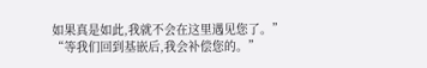如果真是如此,我就不会在这里遇见您了。”
“等我们回到基嵌后,我会补偿您的。”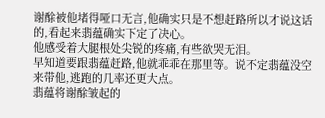谢酴被他堵得哑口无言,他确实只是不想赶路所以才说这话的,看起来翡蕴确实下定了决心。
他感受着大腿根处尖锐的疼痛,有些欲哭无泪。
早知道要跟翡蕴赶路,他就乖乖在那里等。说不定翡蕴没空来带他,逃跑的几率还更大点。
翡蕴将谢酴皱起的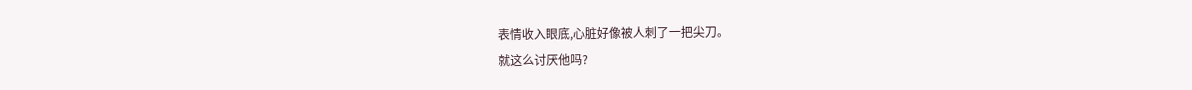表情收入眼底,心脏好像被人刺了一把尖刀。
就这么讨厌他吗?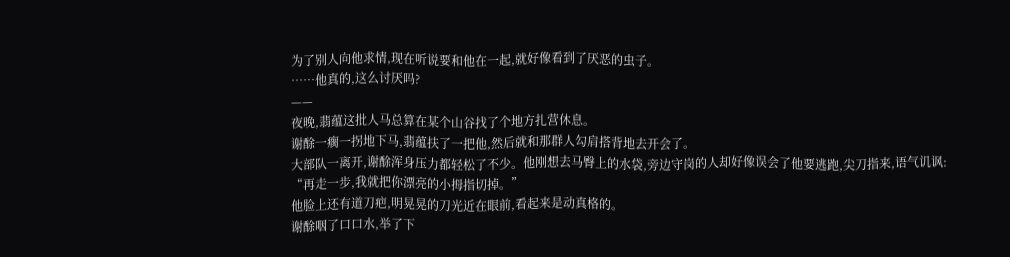为了别人向他求情,现在听说要和他在一起,就好像看到了厌恶的虫子。
……他真的,这么讨厌吗?
——
夜晚,翡蕴这批人马总算在某个山谷找了个地方扎营休息。
谢酴一瘸一拐地下马,翡蕴扶了一把他,然后就和那群人勾肩搭背地去开会了。
大部队一离开,谢酴浑身压力都轻松了不少。他刚想去马臀上的水袋,旁边守岗的人却好像误会了他要逃跑,尖刀指来,语气讥讽:
“再走一步,我就把你漂亮的小拇指切掉。”
他脸上还有道刀疤,明晃晃的刀光近在眼前,看起来是动真格的。
谢酴咽了口口水,举了下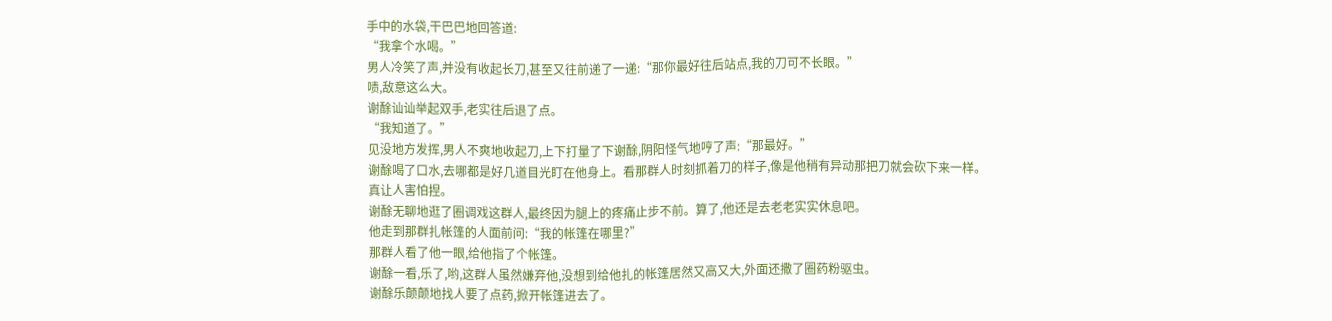手中的水袋,干巴巴地回答道:
“我拿个水喝。”
男人冷笑了声,并没有收起长刀,甚至又往前递了一递:“那你最好往后站点,我的刀可不长眼。”
啧,敌意这么大。
谢酴讪讪举起双手,老实往后退了点。
“我知道了。”
见没地方发挥,男人不爽地收起刀,上下打量了下谢酴,阴阳怪气地哼了声:“那最好。”
谢酴喝了口水,去哪都是好几道目光盯在他身上。看那群人时刻抓着刀的样子,像是他稍有异动那把刀就会砍下来一样。
真让人害怕捏。
谢酴无聊地逛了圈调戏这群人,最终因为腿上的疼痛止步不前。算了,他还是去老老实实休息吧。
他走到那群扎帐篷的人面前问:“我的帐篷在哪里?”
那群人看了他一眼,给他指了个帐篷。
谢酴一看,乐了,哟,这群人虽然嫌弃他,没想到给他扎的帐篷居然又高又大,外面还撒了圈药粉驱虫。
谢酴乐颠颠地找人要了点药,掀开帐篷进去了。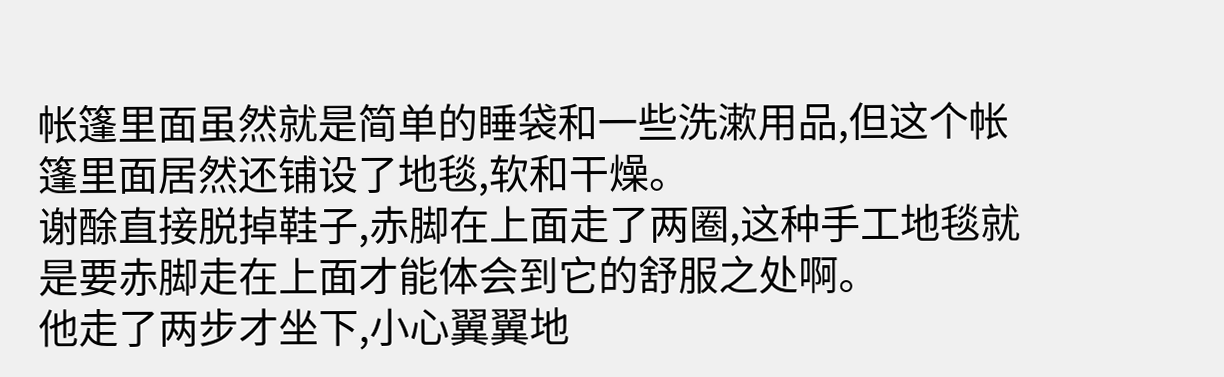帐篷里面虽然就是简单的睡袋和一些洗漱用品,但这个帐篷里面居然还铺设了地毯,软和干燥。
谢酴直接脱掉鞋子,赤脚在上面走了两圈,这种手工地毯就是要赤脚走在上面才能体会到它的舒服之处啊。
他走了两步才坐下,小心翼翼地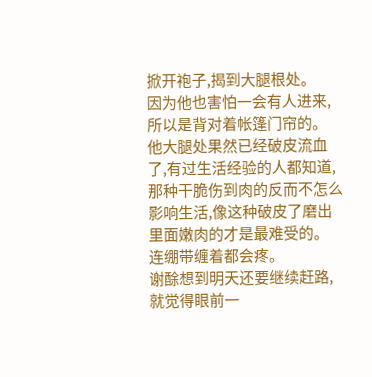掀开袍子,揭到大腿根处。
因为他也害怕一会有人进来,所以是背对着帐篷门帘的。
他大腿处果然已经破皮流血了,有过生活经验的人都知道,那种干脆伤到肉的反而不怎么影响生活,像这种破皮了磨出里面嫩肉的才是最难受的。
连绷带缠着都会疼。
谢酴想到明天还要继续赶路,就觉得眼前一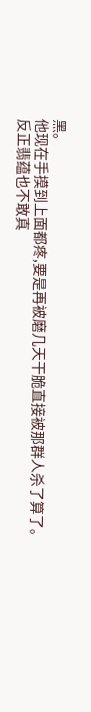黑。
他现在手摸到上面都疼,要是再被磨几天干脆直接被那群人杀了算了。
反正翡蕴也不敢真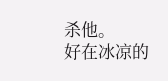杀他。
好在冰凉的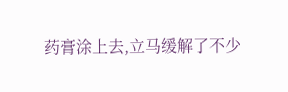药膏涂上去,立马缓解了不少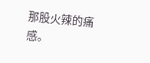那股火辣的痛感。